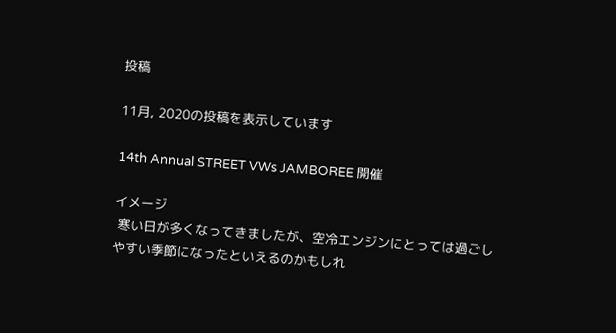投稿

11月, 2020の投稿を表示しています

14th Annual STREET VWs JAMBOREE 開催

イメージ
 寒い日が多くなってきましたが、空冷エンジンにとっては過ごしやすい季節になったといえるのかもしれ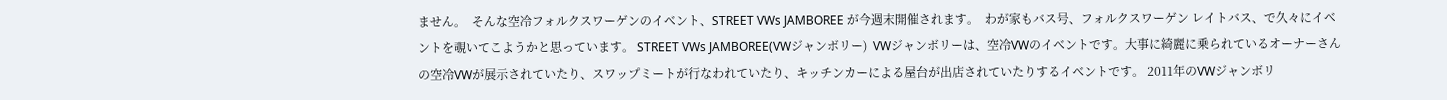ません。  そんな空冷フォルクスワーゲンのイベント、STREET VWs JAMBOREE が今週末開催されます。  わが家もバス号、フォルクスワーゲン レイトバス、で久々にイベントを覗いてこようかと思っています。 STREET VWs JAMBOREE(VWジャンボリー)  VWジャンボリーは、空冷VWのイベントです。大事に綺麗に乗られているオーナーさんの空冷VWが展示されていたり、スワップミートが行なわれていたり、キッチンカーによる屋台が出店されていたりするイベントです。 2011年のVWジャンボリ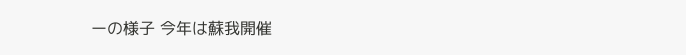ーの様子 今年は蘇我開催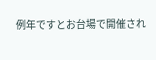例年ですとお台場で開催され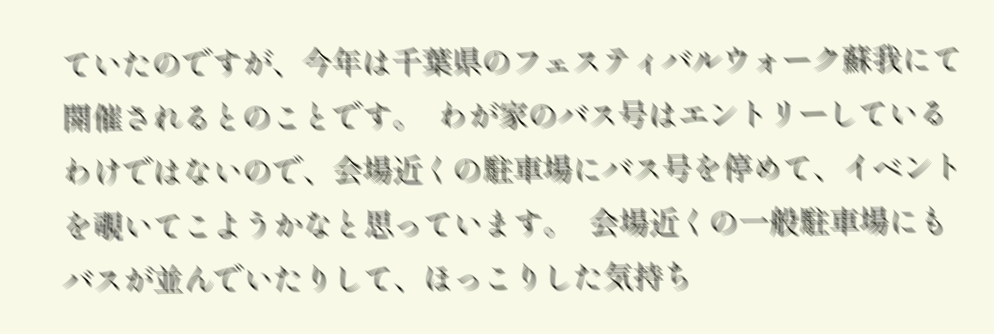ていたのですが、今年は千葉県のフェスティバルウォーク蘇我にて開催されるとのことです。  わが家のバス号はエントリーしているわけではないので、会場近くの駐車場にバス号を停めて、イベントを覗いてこようかなと思っています。  会場近くの一般駐車場にもバスが並んでいたりして、ほっこりした気持ち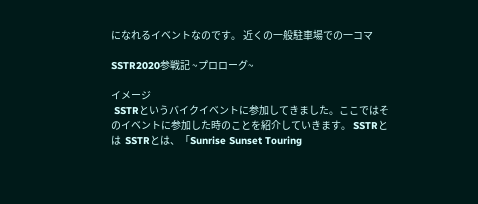になれるイベントなのです。 近くの一般駐車場での一コマ

SSTR2020参戦記 ~プロローグ~

イメージ
 SSTRというバイクイベントに参加してきました。ここではそのイベントに参加した時のことを紹介していきます。 SSTRとは  SSTRとは、「Sunrise Sunset Touring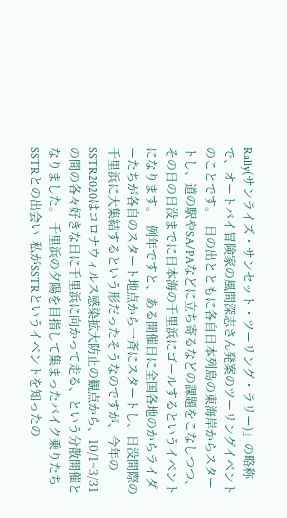Rally(サンライズ・サンセット・ツーリング・ラリー)」の略称で、オートバイ冒険家の風間深志さん発案のツーリングイベントのことです。  日の出とともに各自日本列島の東海岸からスタートし、道の駅やSA/PAなどに立ち寄るなどの課題をこなしつつ、その日の日没までに日本海の千里浜にゴールするというイベントになります。  例年ですと、ある開催日に全国各地のからライダーたちが各自のスタート地点から一斉にスタートし、日没間際の千里浜に大集結するという形だったそうなのですが、今年のSSTR2020はコロナウィルス感染拡大防止の観点から、10/1~3/31の間の各々好きな日に千里浜に向かって走る、という分散開催となりました。 千里浜の夕陽を目指して集まったバイク乗りたち SSTRとの出会い  私がSSTRというイベントを知ったの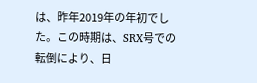は、昨年2019年の年初でした。この時期は、SRX号での転倒により、日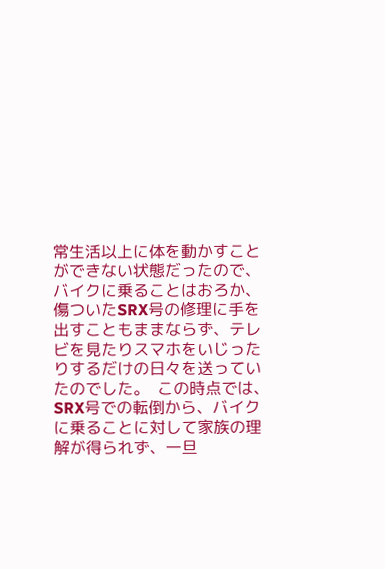常生活以上に体を動かすことができない状態だったので、バイクに乗ることはおろか、傷ついたSRX号の修理に手を出すこともままならず、テレビを見たりスマホをいじったりするだけの日々を送っていたのでした。  この時点では、SRX号での転倒から、バイクに乗ることに対して家族の理解が得られず、一旦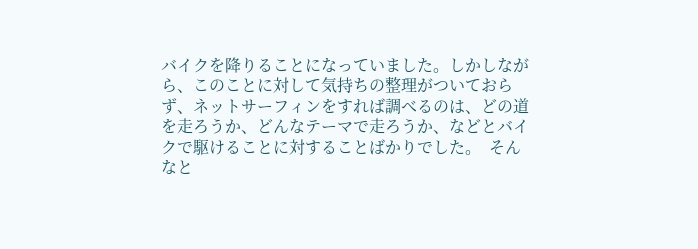バイクを降りることになっていました。しかしながら、このことに対して気持ちの整理がついておらず、ネットサーフィンをすれば調べるのは、どの道を走ろうか、どんなテーマで走ろうか、などとバイクで駆けることに対することばかりでした。  そんなと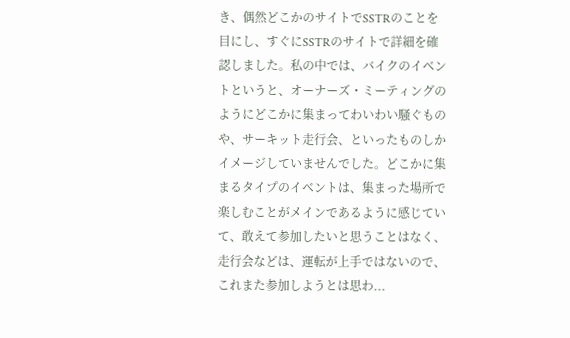き、偶然どこかのサイトでSSTRのことを目にし、すぐにSSTRのサイトで詳細を確認しました。私の中では、バイクのイベントというと、オーナーズ・ミーティングのようにどこかに集まってわいわい騒ぐものや、サーキット走行会、といったものしかイメージしていませんでした。どこかに集まるタイプのイベントは、集まった場所で楽しむことがメインであるように感じていて、敢えて参加したいと思うことはなく、走行会などは、運転が上手ではないので、これまた参加しようとは思わ...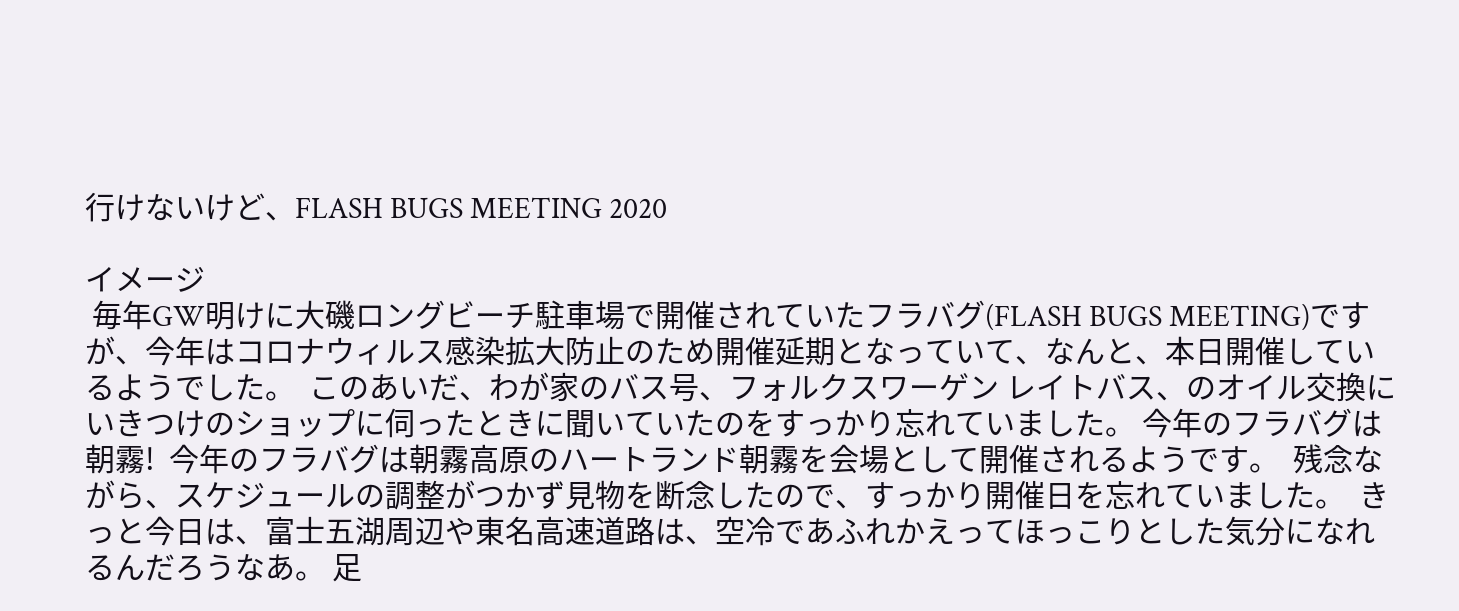行けないけど、FLASH BUGS MEETING 2020

イメージ
 毎年GW明けに大磯ロングビーチ駐車場で開催されていたフラバグ(FLASH BUGS MEETING)ですが、今年はコロナウィルス感染拡大防止のため開催延期となっていて、なんと、本日開催しているようでした。  このあいだ、わが家のバス号、フォルクスワーゲン レイトバス、のオイル交換にいきつけのショップに伺ったときに聞いていたのをすっかり忘れていました。 今年のフラバグは朝霧!  今年のフラバグは朝霧高原のハートランド朝霧を会場として開催されるようです。  残念ながら、スケジュールの調整がつかず見物を断念したので、すっかり開催日を忘れていました。  きっと今日は、富士五湖周辺や東名高速道路は、空冷であふれかえってほっこりとした気分になれるんだろうなあ。 足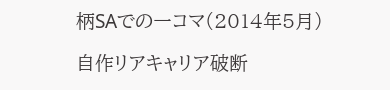柄SAでの一コマ(2014年5月)

自作リアキャリア破断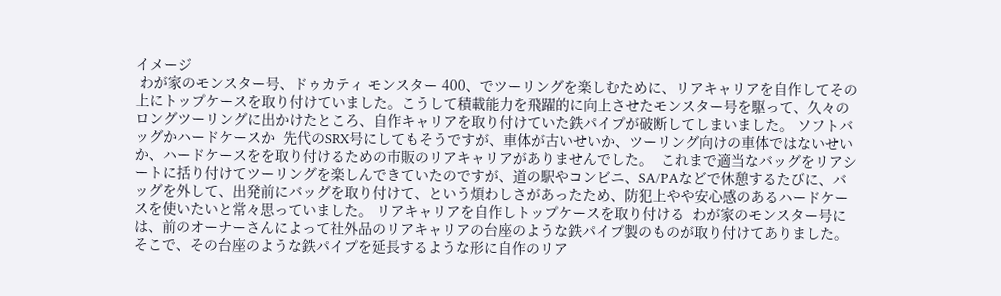イメージ
 わが家のモンスター号、ドゥカティ モンスター 400、でツーリングを楽しむために、リアキャリアを自作してその上にトップケースを取り付けていました。こうして積載能力を飛躍的に向上させたモンスター号を駆って、久々のロングツーリングに出かけたところ、自作キャリアを取り付けていた鉄パイプが破断してしまいました。 ソフトバッグかハードケースか  先代のSRX号にしてもそうですが、車体が古いせいか、ツーリング向けの車体ではないせいか、ハードケースをを取り付けるための市販のリアキャリアがありませんでした。  これまで適当なバッグをリアシートに括り付けてツーリングを楽しんできていたのですが、道の駅やコンビニ、SA/PAなどで休憩するたびに、バッグを外して、出発前にバッグを取り付けて、という煩わしさがあったため、防犯上やや安心感のあるハードケースを使いたいと常々思っていました。 リアキャリアを自作しトップケースを取り付ける  わが家のモンスター号には、前のオーナーさんによって社外品のリアキャリアの台座のような鉄パイプ製のものが取り付けてありました。  そこで、その台座のような鉄パイプを延長するような形に自作のリア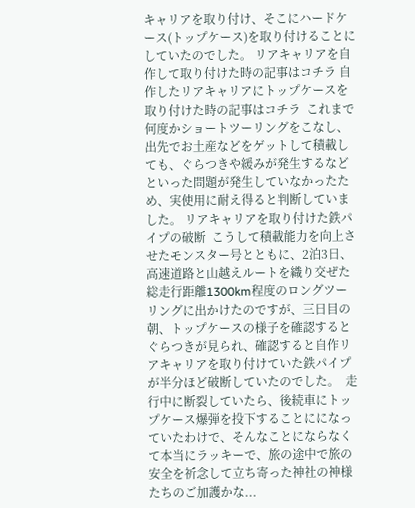キャリアを取り付け、そこにハードケース(トップケース)を取り付けることにしていたのでした。 リアキャリアを自作して取り付けた時の記事はコチラ 自作したリアキャリアにトップケースを取り付けた時の記事はコチラ  これまで何度かショートツーリングをこなし、出先でお土産などをゲットして積載しても、ぐらつきや緩みが発生するなどといった問題が発生していなかったため、実使用に耐え得ると判断していました。 リアキャリアを取り付けた鉄パイプの破断  こうして積載能力を向上させたモンスター号とともに、2泊3日、高速道路と山越えルートを織り交ぜた総走行距離1300km程度のロングツーリングに出かけたのですが、三日目の朝、トップケースの様子を確認するとぐらつきが見られ、確認すると自作リアキャリアを取り付けていた鉄パイプが半分ほど破断していたのでした。  走行中に断裂していたら、後続車にトップケース爆弾を投下することにになっていたわけで、そんなことにならなくて本当にラッキーで、旅の途中で旅の安全を祈念して立ち寄った神社の神様たちのご加護かな...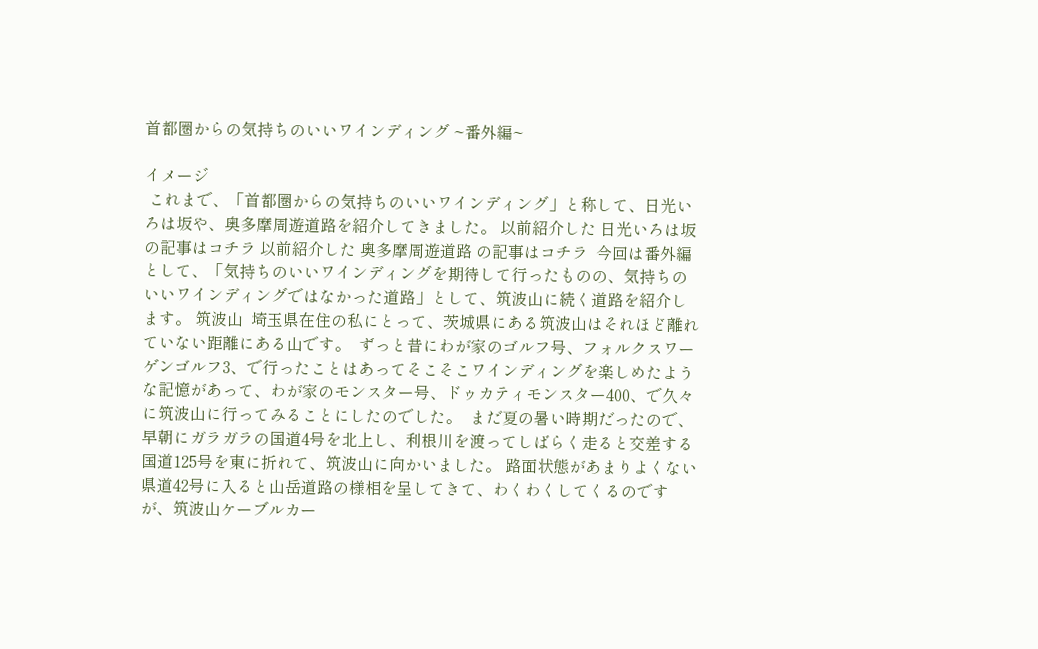首都圏からの気持ちのいいワインディング ~番外編~

イメージ
 これまで、「首都圏からの気持ちのいいワインディング」と称して、日光いろは坂や、奥多摩周遊道路を紹介してきました。 以前紹介した 日光いろは坂 の記事はコチラ 以前紹介した 奥多摩周遊道路 の記事はコチラ  今回は番外編として、「気持ちのいいワインディングを期待して行ったものの、気持ちのいいワインディングではなかった道路」として、筑波山に続く道路を紹介します。 筑波山  埼玉県在住の私にとって、茨城県にある筑波山はそれほど離れていない距離にある山です。  ずっと昔にわが家のゴルフ号、フォルクスワーゲンゴルフ3、で行ったことはあってそこそこワインディングを楽しめたような記憶があって、わが家のモンスター号、ドゥカティモンスター400、で久々に筑波山に行ってみることにしたのでした。  まだ夏の暑い時期だったので、早朝にガラガラの国道4号を北上し、利根川を渡ってしばらく走ると交差する国道125号を東に折れて、筑波山に向かいました。 路面状態があまりよくない  県道42号に入ると山岳道路の様相を呈してきて、わくわくしてくるのですが、筑波山ケーブルカー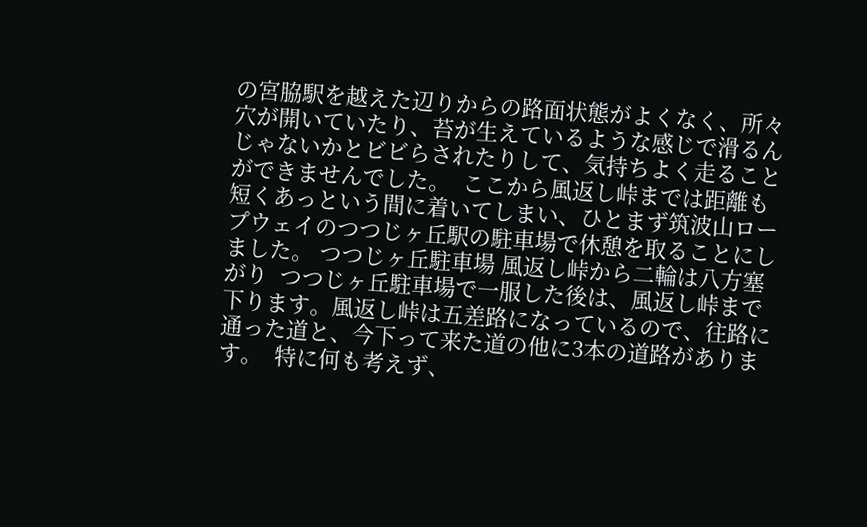の宮脇駅を越えた辺りからの路面状態がよくなく、所々穴が開いていたり、苔が生えているような感じで滑るんじゃないかとビビらされたりして、気持ちよく走ることができませんでした。  ここから風返し峠までは距離も短くあっという間に着いてしまい、ひとまず筑波山ロープウェイのつつじヶ丘駅の駐車場で休憩を取ることにしました。 つつじヶ丘駐車場 風返し峠から二輪は八方塞がり  つつじヶ丘駐車場で一服した後は、風返し峠まで下ります。風返し峠は五差路になっているので、往路に通った道と、今下って来た道の他に3本の道路があります。  特に何も考えず、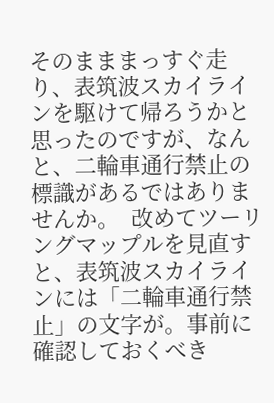そのまままっすぐ走り、表筑波スカイラインを駆けて帰ろうかと思ったのですが、なんと、二輪車通行禁止の標識があるではありませんか。  改めてツーリングマップルを見直すと、表筑波スカイラインには「二輪車通行禁止」の文字が。事前に確認しておくべき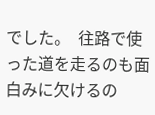でした。  往路で使った道を走るのも面白みに欠けるの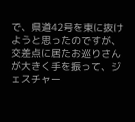で、県道42号を東に抜けようと思ったのですが、交差点に居たお巡りさんが大きく手を振って、ジェスチャー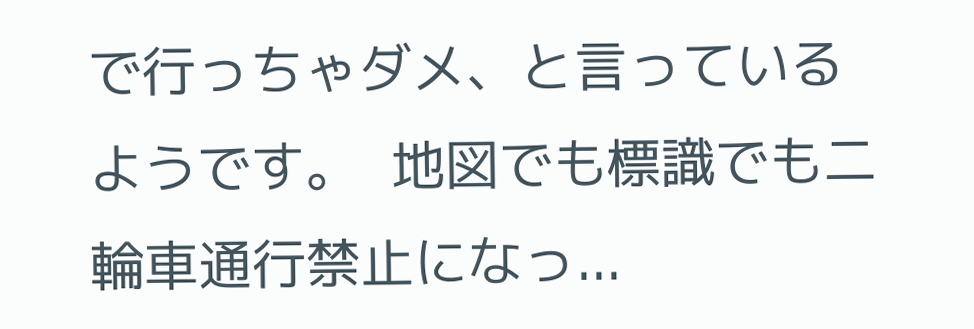で行っちゃダメ、と言っているようです。  地図でも標識でも二輪車通行禁止になっ...